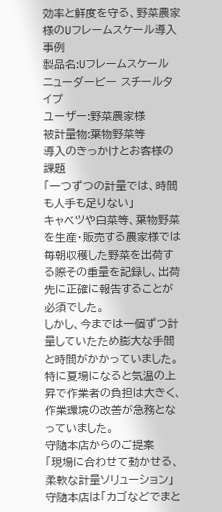効率と鮮度を守る、野菜農家様のUフレームスケール導入事例
製品名:Uフレームスケール ニューダービー スチールタイプ
ユーザー:野菜農家様
被計量物:葉物野菜等
導入のきっかけとお客様の課題
「一つずつの計量では、時間も人手も足りない」
キャベツや白菜等、葉物野菜を生産・販売する農家様では毎朝収穫した野菜を出荷する際その重量を記録し、出荷先に正確に報告することが必須でした。
しかし、今までは一個ずつ計量していたため膨大な手間と時間がかかっていました。
特に夏場になると気温の上昇で作業者の負担は大きく、作業環境の改善が急務となっていました。
守隨本店からのご提案
「現場に合わせて動かせる、柔軟な計量ソリューション」
守隨本店は「カゴなどでまと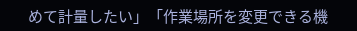めて計量したい」「作業場所を変更できる機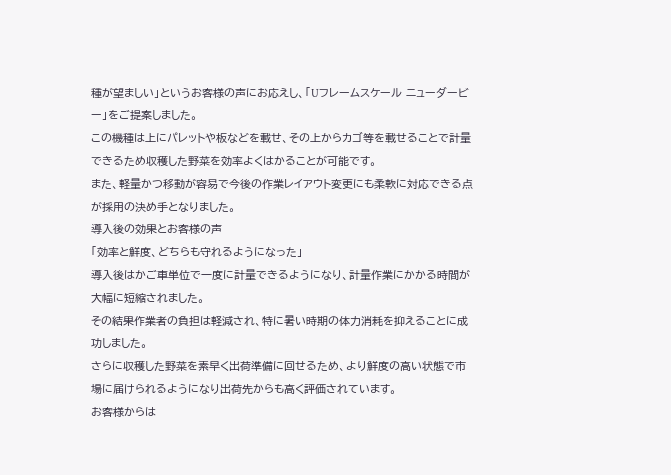種が望ましい」というお客様の声にお応えし、「Uフレームスケール ニューダービー」をご提案しました。
この機種は上にパレットや板などを載せ、その上からカゴ等を載せることで計量できるため収穫した野菜を効率よくはかることが可能です。
また、軽量かつ移動が容易で今後の作業レイアウト変更にも柔軟に対応できる点が採用の決め手となりました。
導入後の効果とお客様の声
「効率と鮮度、どちらも守れるようになった」
導入後はかご車単位で一度に計量できるようになり、計量作業にかかる時間が大幅に短縮されました。
その結果作業者の負担は軽減され、特に暑い時期の体力消耗を抑えることに成功しました。
さらに収穫した野菜を素早く出荷準備に回せるため、より鮮度の高い状態で市場に届けられるようになり出荷先からも高く評価されています。
お客様からは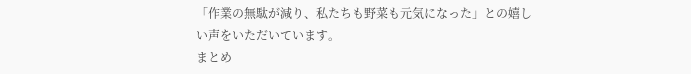「作業の無駄が減り、私たちも野菜も元気になった」との嬉しい声をいただいています。
まとめ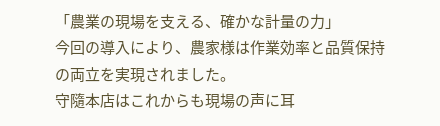「農業の現場を支える、確かな計量の力」
今回の導入により、農家様は作業効率と品質保持の両立を実現されました。
守隨本店はこれからも現場の声に耳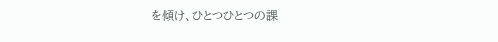を傾け、ひとつひとつの課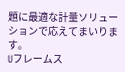題に最適な計量ソリューションで応えてまいります。
Uフレームス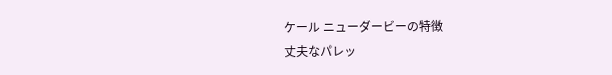ケール ニューダービーの特徴
丈夫なパレッ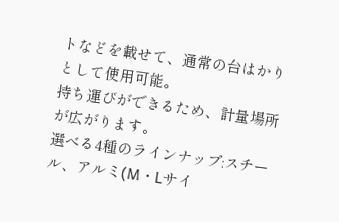トなどを載せて、通常の台はかりとして使用可能。
持ち運びができるため、計量場所が広がります。
選べる4種のラインナップ:スチール、アルミ(M・Lサイ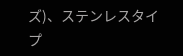ズ)、ステンレスタイプ